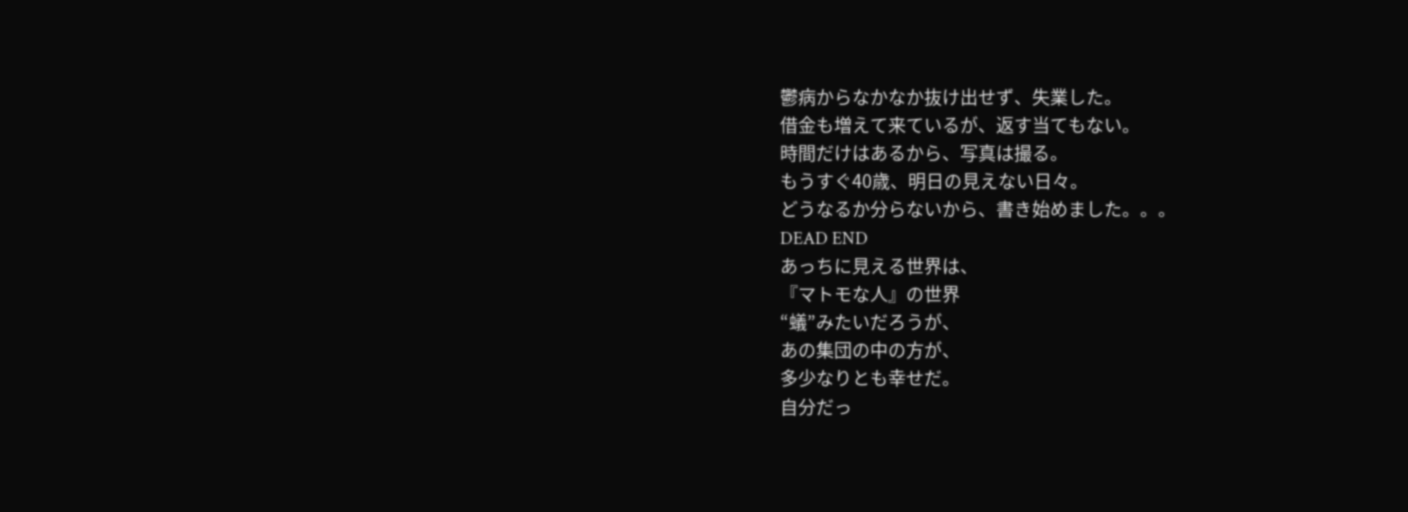鬱病からなかなか抜け出せず、失業した。
借金も増えて来ているが、返す当てもない。
時間だけはあるから、写真は撮る。
もうすぐ40歳、明日の見えない日々。
どうなるか分らないから、書き始めました。。。
DEAD END
あっちに見える世界は、
『マトモな人』の世界
“蟻”みたいだろうが、
あの集団の中の方が、
多少なりとも幸せだ。
自分だっ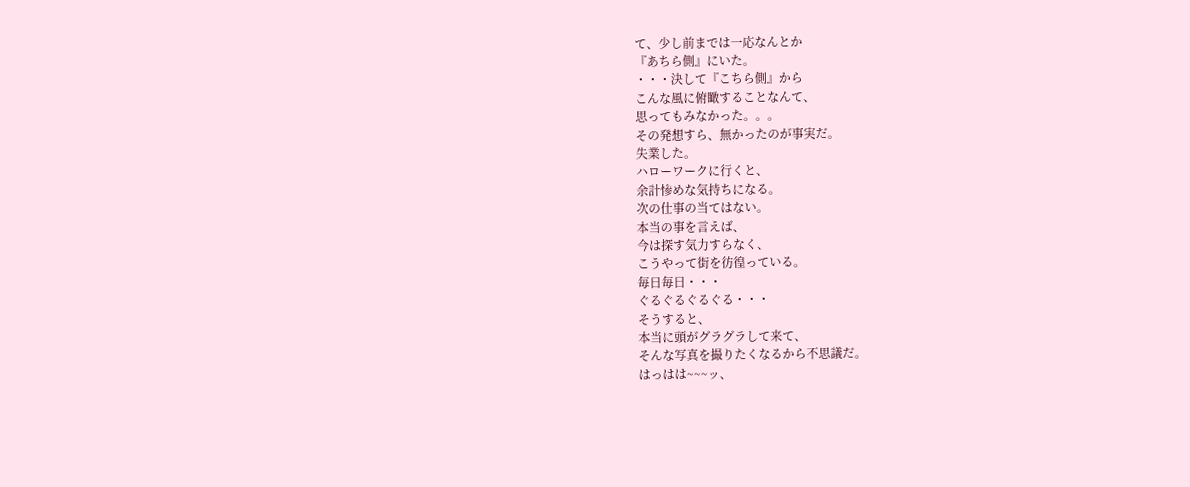て、少し前までは一応なんとか
『あちら側』にいた。
・・・決して『こちら側』から
こんな風に俯瞰することなんて、
思ってもみなかった。。。
その発想すら、無かったのが事実だ。
失業した。
ハローワークに行くと、
余計惨めな気持ちになる。
次の仕事の当てはない。
本当の事を言えば、
今は探す気力すらなく、
こうやって街を彷徨っている。
毎日毎日・・・
ぐるぐるぐるぐる・・・
そうすると、
本当に頭がグラグラして来て、
そんな写真を撮りたくなるから不思議だ。
はっはは~~~ッ、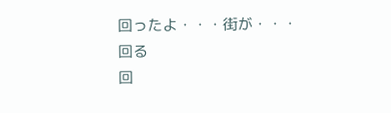回ったよ・・・街が・・・
回る
回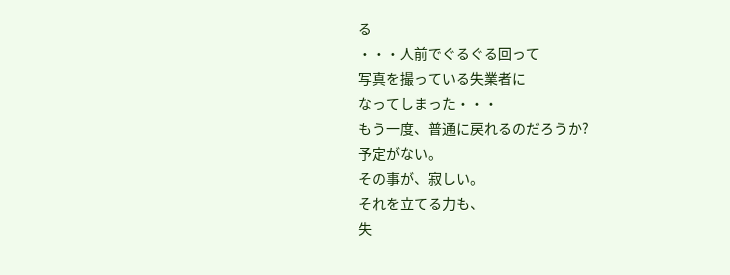る
・・・人前でぐるぐる回って
写真を撮っている失業者に
なってしまった・・・
もう一度、普通に戻れるのだろうか?
予定がない。
その事が、寂しい。
それを立てる力も、
失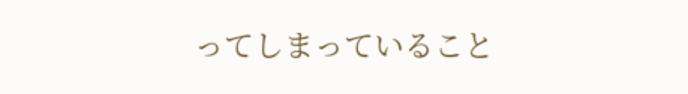ってしまっていること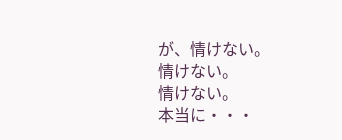が、情けない。
情けない。
情けない。
本当に・・・